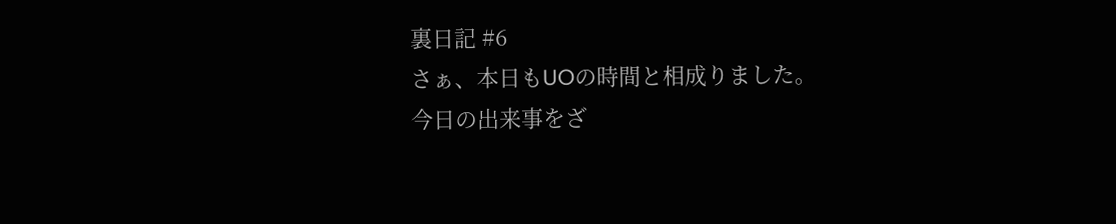裏日記 #6
さぁ、本日もUOの時間と相成りました。
今日の出来事をざ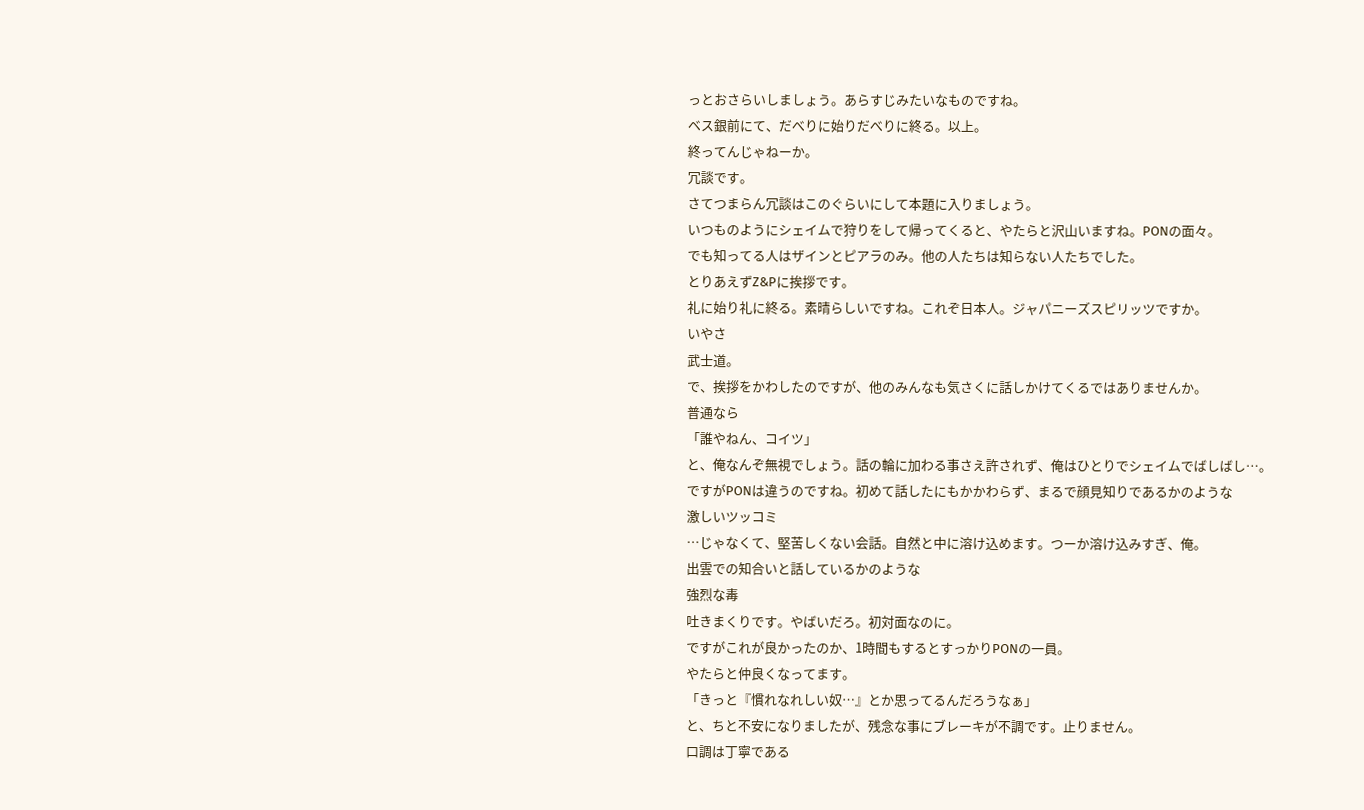っとおさらいしましょう。あらすじみたいなものですね。
ベス銀前にて、だべりに始りだべりに終る。以上。
終ってんじゃねーか。
冗談です。
さてつまらん冗談はこのぐらいにして本題に入りましょう。
いつものようにシェイムで狩りをして帰ってくると、やたらと沢山いますね。PONの面々。
でも知ってる人はザインとピアラのみ。他の人たちは知らない人たちでした。
とりあえずZ&Pに挨拶です。
礼に始り礼に終る。素晴らしいですね。これぞ日本人。ジャパニーズスピリッツですか。
いやさ
武士道。
で、挨拶をかわしたのですが、他のみんなも気さくに話しかけてくるではありませんか。
普通なら
「誰やねん、コイツ」
と、俺なんぞ無視でしょう。話の輪に加わる事さえ許されず、俺はひとりでシェイムでばしばし…。
ですがPONは違うのですね。初めて話したにもかかわらず、まるで顔見知りであるかのような
激しいツッコミ
…じゃなくて、堅苦しくない会話。自然と中に溶け込めます。つーか溶け込みすぎ、俺。
出雲での知合いと話しているかのような
強烈な毒
吐きまくりです。やばいだろ。初対面なのに。
ですがこれが良かったのか、1時間もするとすっかりPONの一員。
やたらと仲良くなってます。
「きっと『慣れなれしい奴…』とか思ってるんだろうなぁ」
と、ちと不安になりましたが、残念な事にブレーキが不調です。止りません。
口調は丁寧である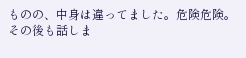ものの、中身は違ってました。危険危険。
その後も話しま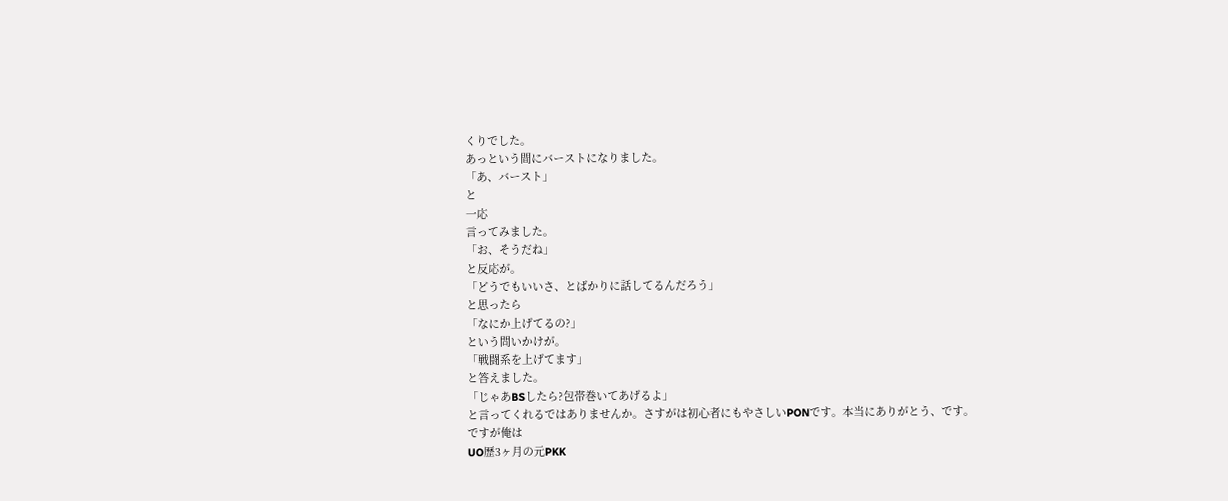くりでした。
あっという間にバーストになりました。
「あ、バースト」
と
一応
言ってみました。
「お、そうだね」
と反応が。
「どうでもいいさ、とばかりに話してるんだろう」
と思ったら
「なにか上げてるの?」
という問いかけが。
「戦闘系を上げてます」
と答えました。
「じゃあBSしたら?包帯巻いてあげるよ」
と言ってくれるではありませんか。さすがは初心者にもやさしいPONです。本当にありがとう、です。
ですが俺は
UO歴3ヶ月の元PKK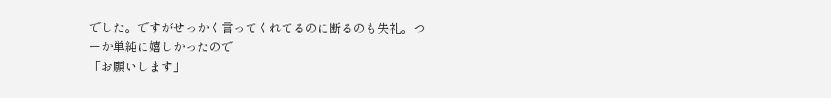でした。ですがせっかく言ってくれてるのに断るのも失礼。つーか単純に嬉しかったので
「お願いします」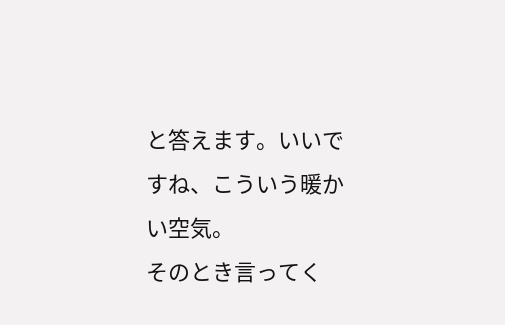と答えます。いいですね、こういう暖かい空気。
そのとき言ってく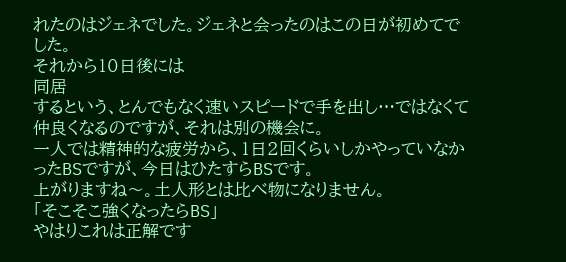れたのはジェネでした。ジェネと会ったのはこの日が初めてでした。
それから10日後には
同居
するという、とんでもなく速いスピードで手を出し…ではなくて仲良くなるのですが、それは別の機会に。
一人では精神的な疲労から、1日2回くらいしかやっていなかったBSですが、今日はひたすらBSです。
上がりますね〜。土人形とは比べ物になりません。
「そこそこ強くなったらBS」
やはりこれは正解です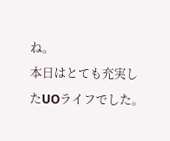ね。
本日はとても充実したUOライフでした。